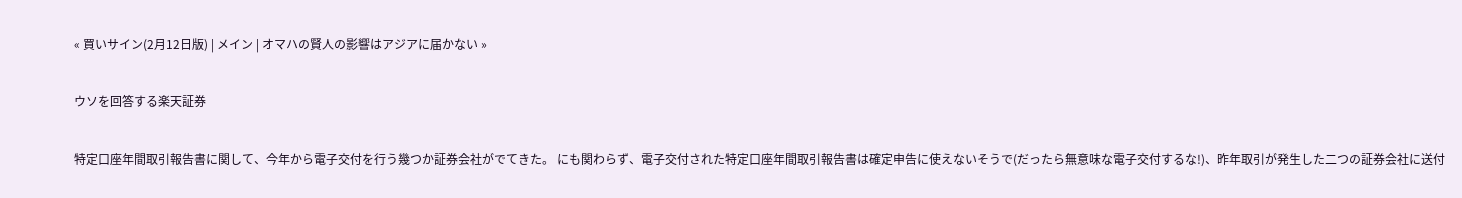« 買いサイン(2月12日版) | メイン | オマハの賢人の影響はアジアに届かない »

ウソを回答する楽天証券

特定口座年間取引報告書に関して、今年から電子交付を行う幾つか証券会社がでてきた。 にも関わらず、電子交付された特定口座年間取引報告書は確定申告に使えないそうで(だったら無意味な電子交付するな!)、昨年取引が発生した二つの証券会社に送付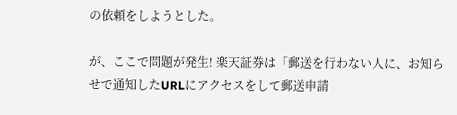の依頼をしようとした。

が、ここで問題が発生! 楽天証券は「郵送を行わない人に、お知らせで通知したURLにアクセスをして郵送申請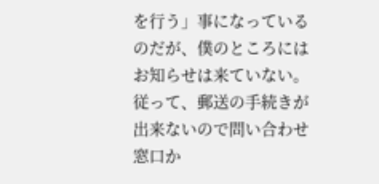を行う」事になっているのだが、僕のところにはお知らせは来ていない。 従って、郵送の手続きが出来ないので問い合わせ窓口か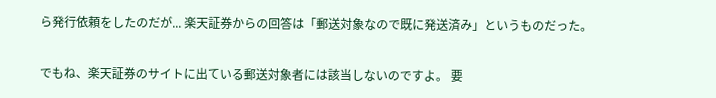ら発行依頼をしたのだが... 楽天証券からの回答は「郵送対象なので既に発送済み」というものだった。

でもね、楽天証券のサイトに出ている郵送対象者には該当しないのですよ。 要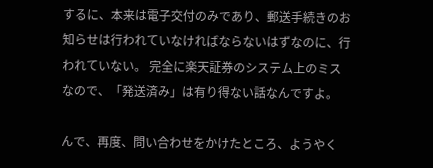するに、本来は電子交付のみであり、郵送手続きのお知らせは行われていなければならないはずなのに、行われていない。 完全に楽天証券のシステム上のミスなので、「発送済み」は有り得ない話なんですよ。

んで、再度、問い合わせをかけたところ、ようやく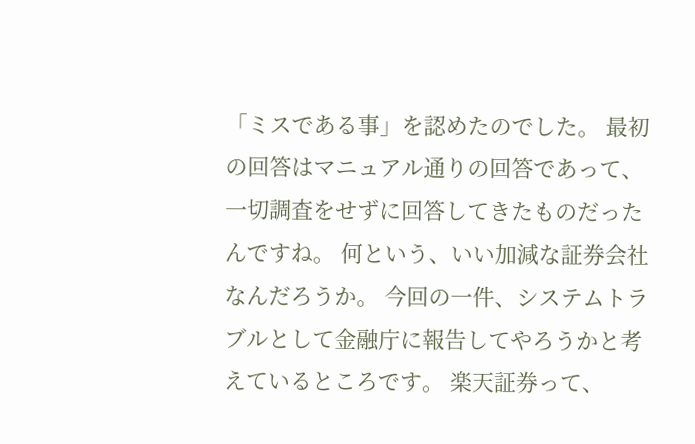「ミスである事」を認めたのでした。 最初の回答はマニュアル通りの回答であって、一切調査をせずに回答してきたものだったんですね。 何という、いい加減な証券会社なんだろうか。 今回の一件、システムトラブルとして金融庁に報告してやろうかと考えているところです。 楽天証券って、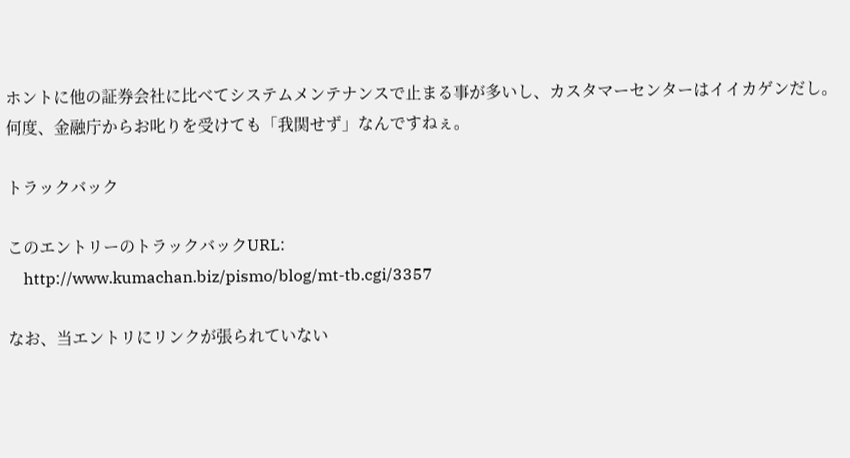ホントに他の証券会社に比べてシステムメンテナンスで止まる事が多いし、カスタマーセンターはイイカゲンだし。 何度、金融庁からお叱りを受けても「我関せず」なんですねぇ。

トラックバック

このエントリーのトラックバックURL:
    http://www.kumachan.biz/pismo/blog/mt-tb.cgi/3357

なお、当エントリにリンクが張られていない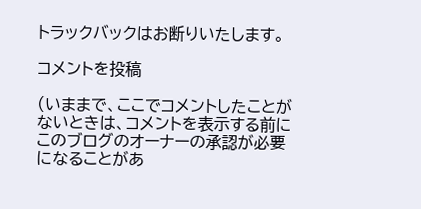トラックバックはお断りいたします。

コメントを投稿

(いままで、ここでコメントしたことがないときは、コメントを表示する前にこのブログのオーナーの承認が必要になることがあ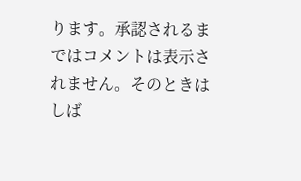ります。承認されるまではコメントは表示されません。そのときはしば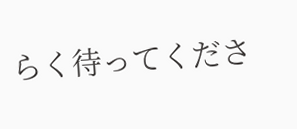らく待ってくださ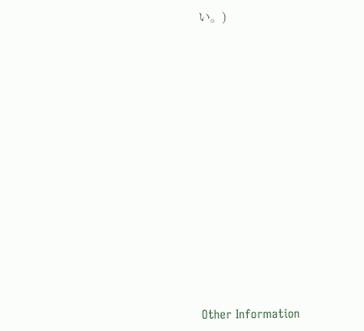い。)















Other Information